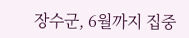장수군, 6월까지 집중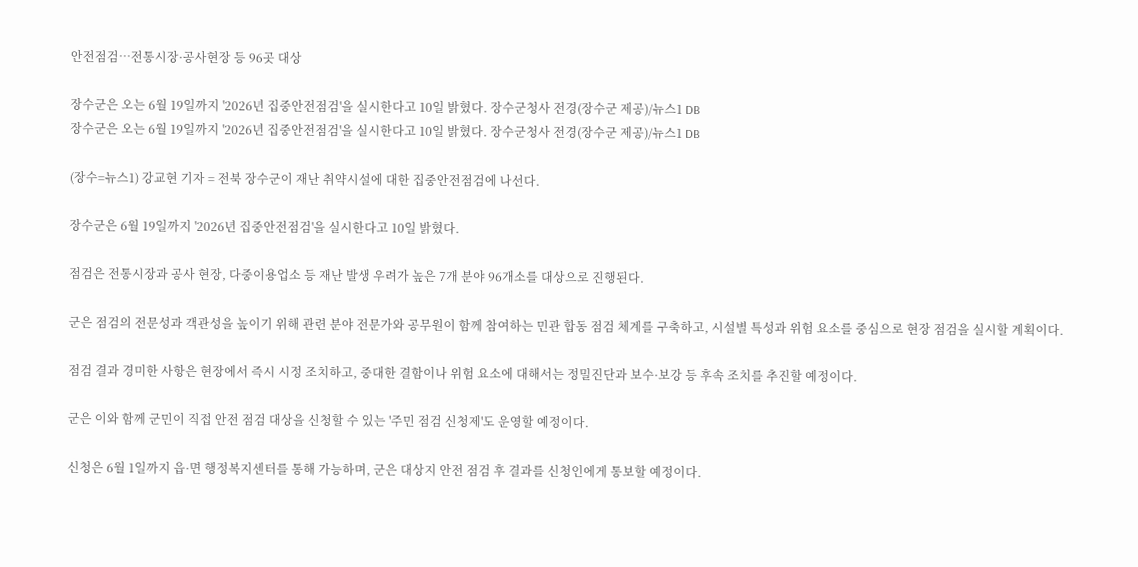안전점검…전통시장·공사현장 등 96곳 대상

장수군은 오는 6월 19일까지 '2026년 집중안전점검'을 실시한다고 10일 밝혔다. 장수군청사 전경(장수군 제공)/뉴스1 DB
장수군은 오는 6월 19일까지 '2026년 집중안전점검'을 실시한다고 10일 밝혔다. 장수군청사 전경(장수군 제공)/뉴스1 DB

(장수=뉴스1) 강교현 기자 = 전북 장수군이 재난 취약시설에 대한 집중안전점검에 나선다.

장수군은 6월 19일까지 '2026년 집중안전점검'을 실시한다고 10일 밝혔다.

점검은 전통시장과 공사 현장, 다중이용업소 등 재난 발생 우려가 높은 7개 분야 96개소를 대상으로 진행된다.

군은 점검의 전문성과 객관성을 높이기 위해 관련 분야 전문가와 공무원이 함께 참여하는 민관 합동 점검 체계를 구축하고, 시설별 특성과 위험 요소를 중심으로 현장 점검을 실시할 계획이다.

점검 결과 경미한 사항은 현장에서 즉시 시정 조치하고, 중대한 결함이나 위험 요소에 대해서는 정밀진단과 보수·보강 등 후속 조치를 추진할 예정이다.

군은 이와 함께 군민이 직접 안전 점검 대상을 신청할 수 있는 '주민 점검 신청제'도 운영할 예정이다.

신청은 6월 1일까지 읍·면 행정복지센터를 통해 가능하며, 군은 대상지 안전 점검 후 결과를 신청인에게 통보할 예정이다.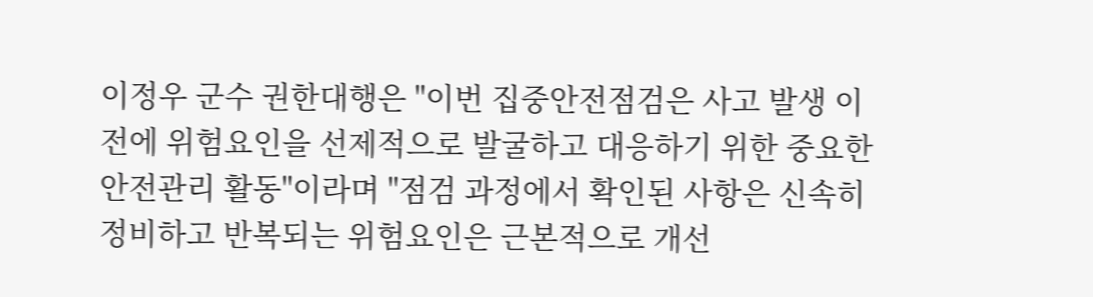이정우 군수 권한대행은 "이번 집중안전점검은 사고 발생 이전에 위험요인을 선제적으로 발굴하고 대응하기 위한 중요한 안전관리 활동"이라며 "점검 과정에서 확인된 사항은 신속히 정비하고 반복되는 위험요인은 근본적으로 개선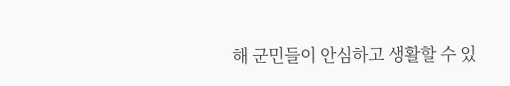해 군민들이 안심하고 생활할 수 있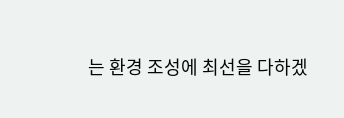는 환경 조성에 최선을 다하겠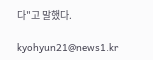다"고 말했다.

kyohyun21@news1.kr